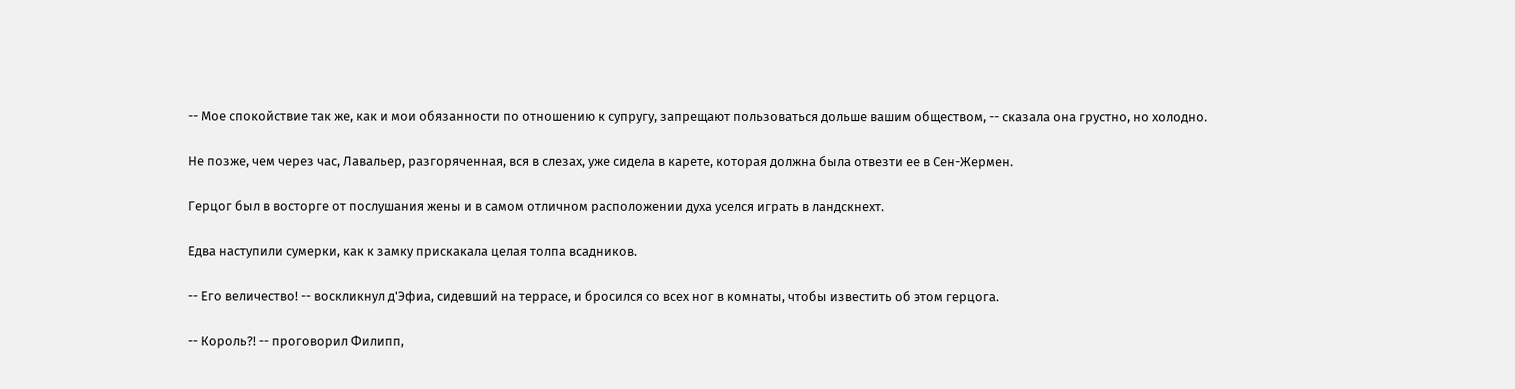-- Мое спокойствие так же, как и мои обязанности по отношению к супругу, запрещают пользоваться дольше вашим обществом, -- сказала она грустно, но холодно.

Не позже, чем через час, Лавальер, разгоряченная, вся в слезах, уже сидела в карете, которая должна была отвезти ее в Сен-Жермен.

Герцог был в восторге от послушания жены и в самом отличном расположении духа уселся играть в ландскнехт.

Едва наступили сумерки, как к замку прискакала целая толпа всадников.

-- Его величество! -- воскликнул д'Эфиа, сидевший на террасе, и бросился со всех ног в комнаты, чтобы известить об этом герцога.

-- Король?! -- проговорил Филипп,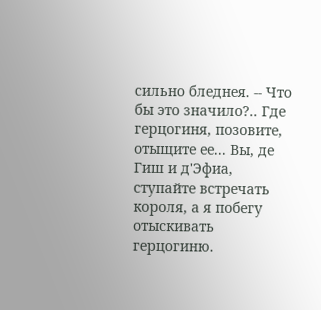сильно бледнея. -- Что бы это значило?.. Где герцогиня, позовите, отыщите ее... Вы, де Гиш и д'Эфиа, ступайте встречать короля, а я побегу отыскивать герцогиню.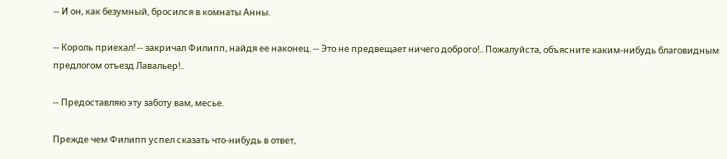-- И он, как безумный, бросился в комнаты Анны.

-- Король приехал! -- закричал Филипп, найдя ее наконец. -- Это не предвещает ничего доброго!.. Пожалуйста, объясните каким-нибудь благовидным предлогом отъезд Лавальер!..

-- Предоставляю эту заботу вам, месье.

Прежде чем Филипп успел сказать что-нибудь в ответ,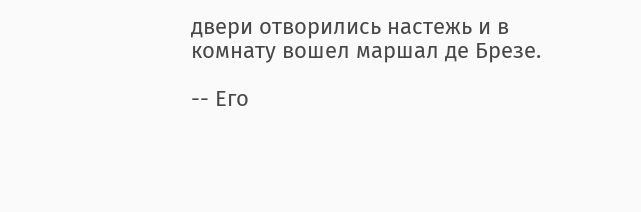двери отворились настежь и в комнату вошел маршал де Брезе.

-- Его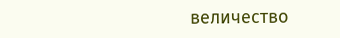величество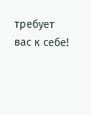требует вас к себе!